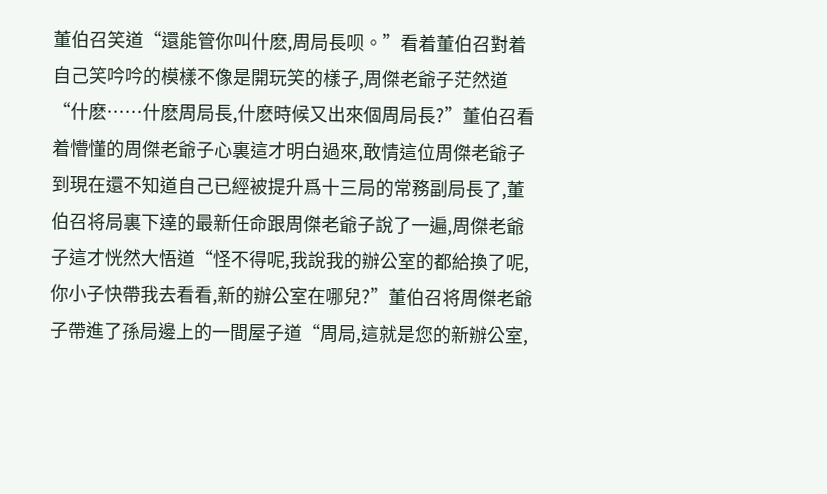董伯召笑道“還能管你叫什麽,周局長呗。”看着董伯召對着自己笑吟吟的模樣不像是開玩笑的樣子,周傑老爺子茫然道“什麽……什麽周局長,什麽時候又出來個周局長?”董伯召看着懵懂的周傑老爺子心裏這才明白過來,敢情這位周傑老爺子到現在還不知道自己已經被提升爲十三局的常務副局長了,董伯召将局裏下達的最新任命跟周傑老爺子說了一遍,周傑老爺子這才恍然大悟道“怪不得呢,我說我的辦公室的都給換了呢,你小子快帶我去看看,新的辦公室在哪兒?”董伯召将周傑老爺子帶進了孫局邊上的一間屋子道“周局,這就是您的新辦公室,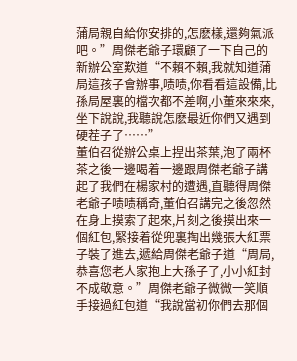蒲局親自給你安排的,怎麽樣,還夠氣派吧。”周傑老爺子環顧了一下自己的新辦公室歎道“不賴不賴,我就知道蒲局這孩子會辦事,啧啧,你看看這設備,比孫局屋裏的檔次都不差啊,小董來來來,坐下說說,我聽說怎麽最近你們又遇到硬茬子了……”
董伯召從辦公桌上捏出茶葉,泡了兩杯茶之後一邊喝着一邊跟周傑老爺子講起了我們在楊家村的遭遇,直聽得周傑老爺子啧啧稱奇,董伯召講完之後忽然在身上摸索了起來,片刻之後摸出來一個紅包,緊接着從兜裏掏出幾張大紅票子裝了進去,遞給周傑老爺子道“周局,恭喜您老人家抱上大孫子了,小小紅封不成敬意。”周傑老爺子微微一笑順手接過紅包道“我說當初你們去那個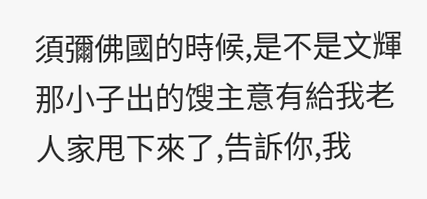須彌佛國的時候,是不是文輝那小子出的馊主意有給我老人家甩下來了,告訴你,我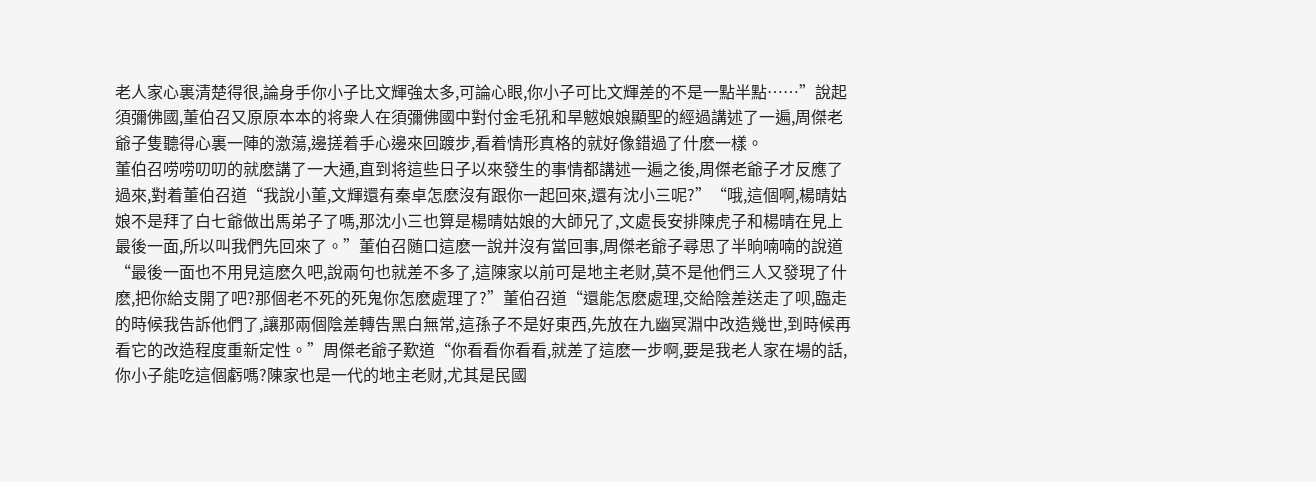老人家心裏清楚得很,論身手你小子比文輝強太多,可論心眼,你小子可比文輝差的不是一點半點……”說起須彌佛國,董伯召又原原本本的将衆人在須彌佛國中對付金毛犼和旱魃娘娘顯聖的經過講述了一遍,周傑老爺子隻聽得心裏一陣的激蕩,邊搓着手心邊來回踱步,看着情形真格的就好像錯過了什麽一樣。
董伯召唠唠叨叨的就麽講了一大通,直到将這些日子以來發生的事情都講述一遍之後,周傑老爺子才反應了過來,對着董伯召道“我說小董,文輝還有秦卓怎麽沒有跟你一起回來,還有沈小三呢?”“哦,這個啊,楊晴姑娘不是拜了白七爺做出馬弟子了嗎,那沈小三也算是楊晴姑娘的大師兄了,文處長安排陳虎子和楊晴在見上最後一面,所以叫我們先回來了。”董伯召随口這麽一說并沒有當回事,周傑老爺子尋思了半晌喃喃的說道“最後一面也不用見這麽久吧,說兩句也就差不多了,這陳家以前可是地主老财,莫不是他們三人又發現了什麽,把你給支開了吧?那個老不死的死鬼你怎麽處理了?”董伯召道“還能怎麽處理,交給陰差送走了呗,臨走的時候我告訴他們了,讓那兩個陰差轉告黑白無常,這孫子不是好東西,先放在九幽冥淵中改造幾世,到時候再看它的改造程度重新定性。”周傑老爺子歎道“你看看你看看,就差了這麽一步啊,要是我老人家在場的話,你小子能吃這個虧嗎?陳家也是一代的地主老财,尤其是民國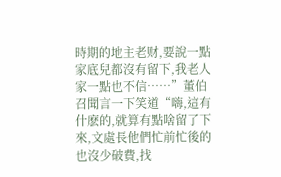時期的地主老财,要說一點家底兒都沒有留下,我老人家一點也不信……”董伯召聞言一下笑道“嗨,這有什麽的,就算有點啥留了下來,文處長他們忙前忙後的也沒少破費,找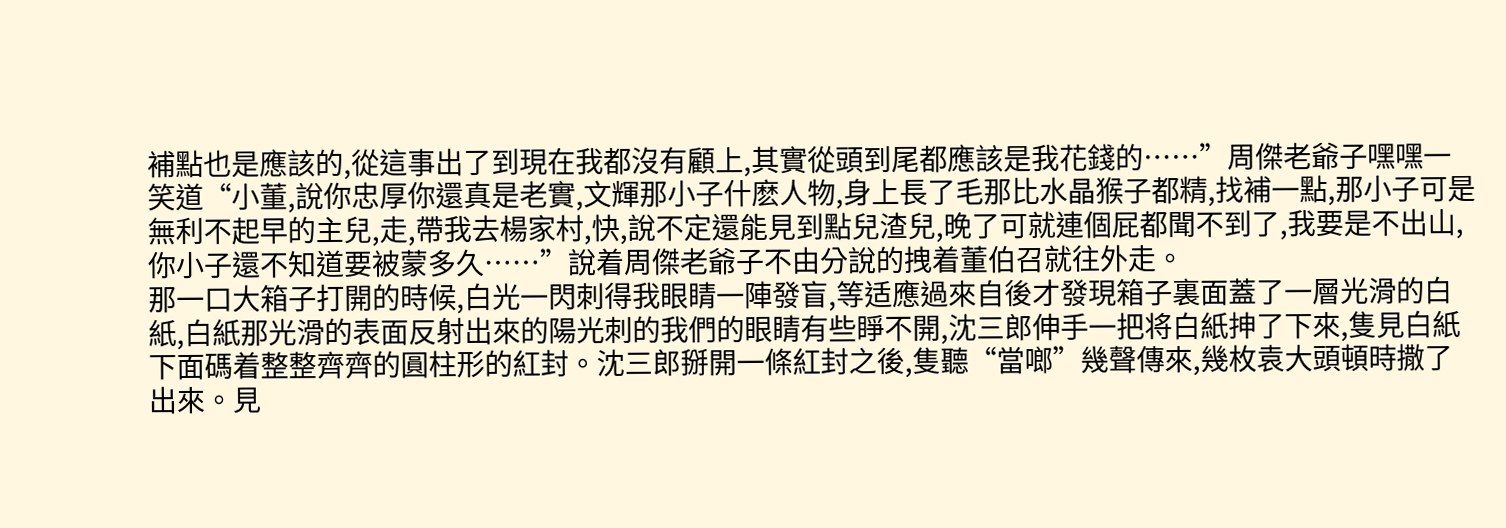補點也是應該的,從這事出了到現在我都沒有顧上,其實從頭到尾都應該是我花錢的……”周傑老爺子嘿嘿一笑道“小董,說你忠厚你還真是老實,文輝那小子什麽人物,身上長了毛那比水晶猴子都精,找補一點,那小子可是無利不起早的主兒,走,帶我去楊家村,快,說不定還能見到點兒渣兒,晚了可就連個屁都聞不到了,我要是不出山,你小子還不知道要被蒙多久……”說着周傑老爺子不由分說的拽着董伯召就往外走。
那一口大箱子打開的時候,白光一閃刺得我眼睛一陣發盲,等适應過來自後才發現箱子裏面蓋了一層光滑的白紙,白紙那光滑的表面反射出來的陽光刺的我們的眼睛有些睜不開,沈三郎伸手一把将白紙抻了下來,隻見白紙下面碼着整整齊齊的圓柱形的紅封。沈三郎掰開一條紅封之後,隻聽“當啷”幾聲傳來,幾枚袁大頭頓時撒了出來。見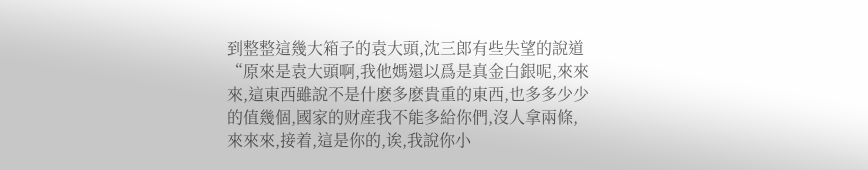到整整這幾大箱子的袁大頭,沈三郎有些失望的說道“原來是袁大頭啊,我他媽還以爲是真金白銀呢,來來來,這東西雖說不是什麽多麽貴重的東西,也多多少少的值幾個,國家的财産我不能多給你們,沒人拿兩條,來來來,接着,這是你的,诶,我說你小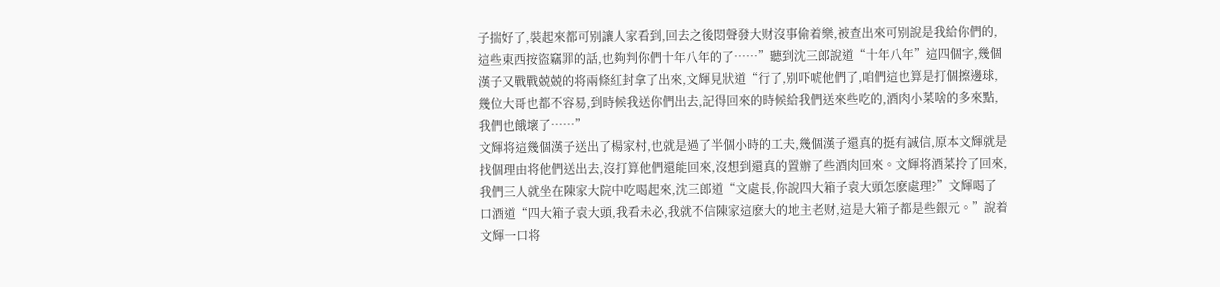子揣好了,裝起來都可别讓人家看到,回去之後悶聲發大财沒事偷着樂,被查出來可别說是我給你們的,這些東西按盜竊罪的話,也夠判你們十年八年的了……”聽到沈三郎說道“十年八年”這四個字,幾個漢子又戰戰兢兢的将兩條紅封拿了出來,文輝見狀道“行了,别吓唬他們了,咱們這也算是打個擦邊球,幾位大哥也都不容易,到時候我送你們出去,記得回來的時候給我們送來些吃的,酒肉小菜啥的多來點,我們也餓壞了……”
文輝将這幾個漢子送出了楊家村,也就是過了半個小時的工夫,幾個漢子還真的挺有誠信,原本文輝就是找個理由将他們送出去,沒打算他們還能回來,沒想到還真的置辦了些酒肉回來。文輝将酒菜拎了回來,我們三人就坐在陳家大院中吃喝起來,沈三郎道“文處長,你說四大箱子袁大頭怎麽處理?”文輝喝了口酒道“四大箱子袁大頭,我看未必,我就不信陳家這麽大的地主老财,這是大箱子都是些銀元。”說着文輝一口将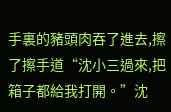手裏的豬頭肉吞了進去,擦了擦手道“沈小三過來,把箱子都給我打開。”沈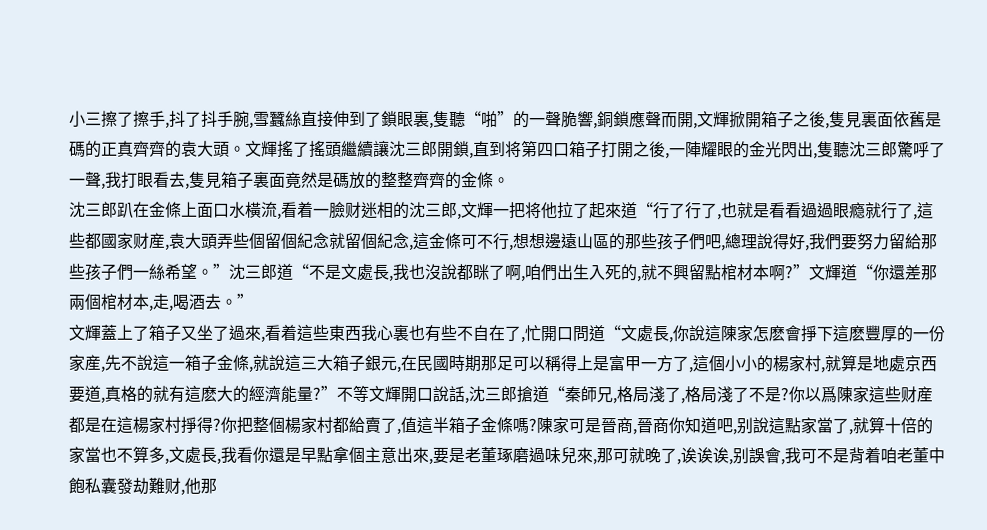小三擦了擦手,抖了抖手腕,雪蠶絲直接伸到了鎖眼裏,隻聽“啪”的一聲脆響,銅鎖應聲而開,文輝掀開箱子之後,隻見裏面依舊是碼的正真齊齊的袁大頭。文輝搖了搖頭繼續讓沈三郎開鎖,直到将第四口箱子打開之後,一陣耀眼的金光閃出,隻聽沈三郎驚呼了一聲,我打眼看去,隻見箱子裏面竟然是碼放的整整齊齊的金條。
沈三郎趴在金條上面口水橫流,看着一臉财迷相的沈三郎,文輝一把将他拉了起來道“行了行了,也就是看看過過眼瘾就行了,這些都國家财産,袁大頭弄些個留個紀念就留個紀念,這金條可不行,想想邊遠山區的那些孩子們吧,總理說得好,我們要努力留給那些孩子們一絲希望。”沈三郎道“不是文處長,我也沒說都眯了啊,咱們出生入死的,就不興留點棺材本啊?”文輝道“你還差那兩個棺材本,走,喝酒去。”
文輝蓋上了箱子又坐了過來,看着這些東西我心裏也有些不自在了,忙開口問道“文處長,你說這陳家怎麽會掙下這麽豐厚的一份家産,先不說這一箱子金條,就說這三大箱子銀元,在民國時期那足可以稱得上是富甲一方了,這個小小的楊家村,就算是地處京西要道,真格的就有這麽大的經濟能量?”不等文輝開口說話,沈三郎搶道“秦師兄,格局淺了,格局淺了不是?你以爲陳家這些财産都是在這楊家村掙得?你把整個楊家村都給賣了,值這半箱子金條嗎?陳家可是晉商,晉商你知道吧,别說這點家當了,就算十倍的家當也不算多,文處長,我看你還是早點拿個主意出來,要是老董琢磨過味兒來,那可就晚了,诶诶诶,别誤會,我可不是背着咱老董中飽私囊發劫難财,他那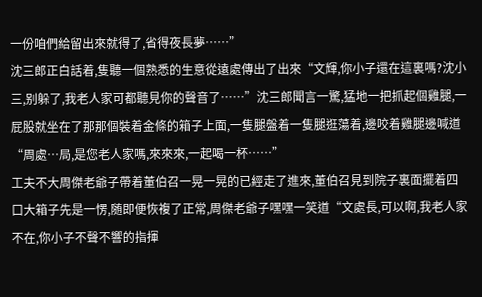一份咱們給留出來就得了,省得夜長夢……”
沈三郎正白話着,隻聽一個熟悉的生意從遠處傳出了出來“文輝,你小子還在這裏嗎?沈小三,别躲了,我老人家可都聽見你的聲音了……”沈三郎聞言一驚,猛地一把抓起個雞腿,一屁股就坐在了那那個裝着金條的箱子上面,一隻腿盤着一隻腿逛蕩着,邊咬着雞腿邊喊道“周處…局,是您老人家嗎,來來來,一起喝一杯……”
工夫不大周傑老爺子帶着董伯召一晃一晃的已經走了進來,董伯召見到院子裏面擺着四口大箱子先是一愣,随即便恢複了正常,周傑老爺子嘿嘿一笑道“文處長,可以啊,我老人家不在,你小子不聲不響的指揮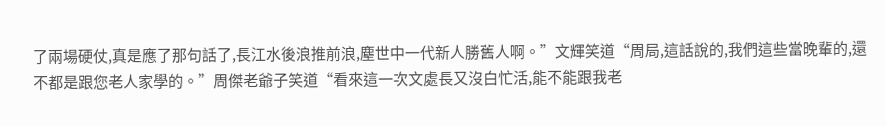了兩場硬仗,真是應了那句話了,長江水後浪推前浪,塵世中一代新人勝舊人啊。”文輝笑道“周局,這話說的,我們這些當晚輩的,還不都是跟您老人家學的。”周傑老爺子笑道“看來這一次文處長又沒白忙活,能不能跟我老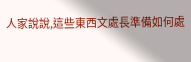人家說說,這些東西文處長準備如何處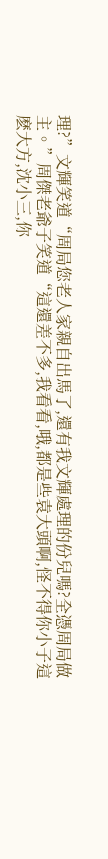理?”文輝笑道“周局您老人家親自出馬了,還有我文輝處理的份兒嗎?全憑周局做主。”周傑老爺子笑道“這還差不多,我看看,哦,都是些袁大頭啊,怪不得你小子這麽大方,沈小三,你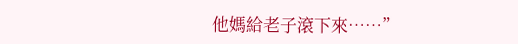他媽給老子滾下來……”